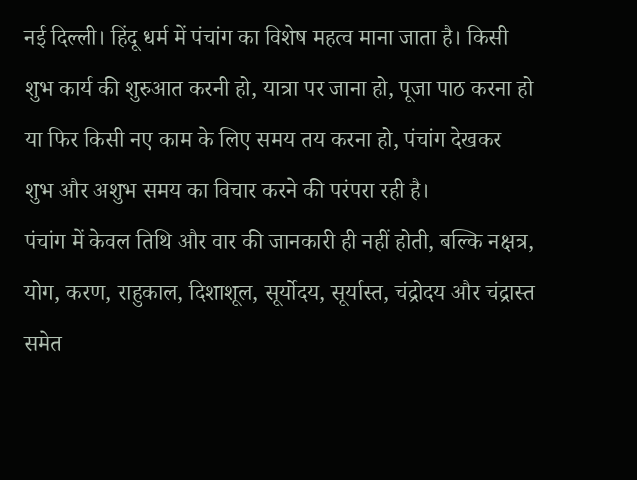नई दिल्ली। हिंदू धर्म में पंचांग का विशेष महत्व माना जाता है। किसी शुभ कार्य की शुरुआत करनी हो, यात्रा पर जाना हो, पूजा पाठ करना हो या फिर किसी नए काम के लिए समय तय करना हो, पंचांग देखकर शुभ और अशुभ समय का विचार करने की परंपरा रही है।
पंचांग में केवल तिथि और वार की जानकारी ही नहीं होती, बल्कि नक्षत्र, योग, करण, राहुकाल, दिशाशूल, सूर्योदय, सूर्यास्त, चंद्रोदय और चंद्रास्त समेत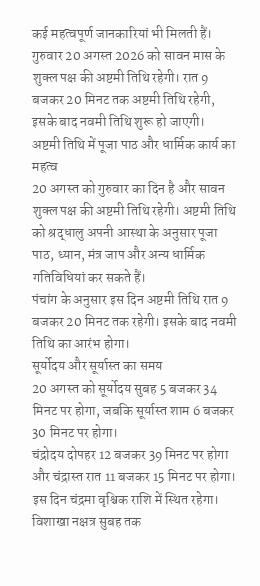कई महत्वपूर्ण जानकारियां भी मिलती हैं। गुरुवार 20 अगस्त 2026 को सावन मास के शुक्ल पक्ष की अष्टमी तिथि रहेगी। रात 9 बजकर 20 मिनट तक अष्टमी तिथि रहेगी, इसके बाद नवमी तिथि शुरू हो जाएगी।
अष्टमी तिथि में पूजा पाठ और धार्मिक कार्य का महत्व
20 अगस्त को गुरुवार का दिन है और सावन शुक्ल पक्ष की अष्टमी तिथि रहेगी। अष्टमी तिथि को श्रद्धालु अपनी आस्था के अनुसार पूजा पाठ, ध्यान, मंत्र जाप और अन्य धार्मिक गतिविधियां कर सकते हैं।
पंचांग के अनुसार इस दिन अष्टमी तिथि रात 9 बजकर 20 मिनट तक रहेगी। इसके बाद नवमी तिथि का आरंभ होगा।
सूर्योदय और सूर्यास्त का समय
20 अगस्त को सूर्योदय सुबह 5 बजकर 34 मिनट पर होगा, जबकि सूर्यास्त शाम 6 बजकर 30 मिनट पर होगा।
चंद्रोदय दोपहर 12 बजकर 39 मिनट पर होगा और चंद्रास्त रात 11 बजकर 15 मिनट पर होगा। इस दिन चंद्रमा वृश्चिक राशि में स्थित रहेगा।
विशाखा नक्षत्र सुबह तक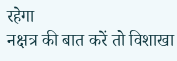रहेगा
नक्षत्र की बात करें तो विशाखा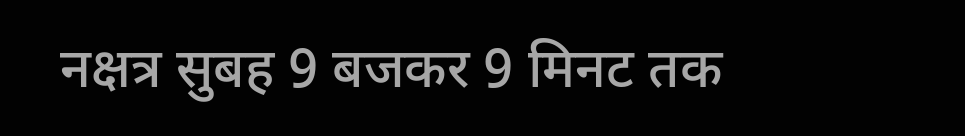नक्षत्र सुबह 9 बजकर 9 मिनट तक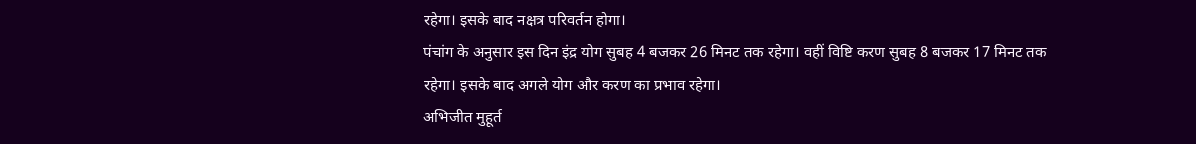रहेगा। इसके बाद नक्षत्र परिवर्तन होगा।
पंचांग के अनुसार इस दिन इंद्र योग सुबह 4 बजकर 26 मिनट तक रहेगा। वहीं विष्टि करण सुबह 8 बजकर 17 मिनट तक रहेगा। इसके बाद अगले योग और करण का प्रभाव रहेगा।
अभिजीत मुहूर्त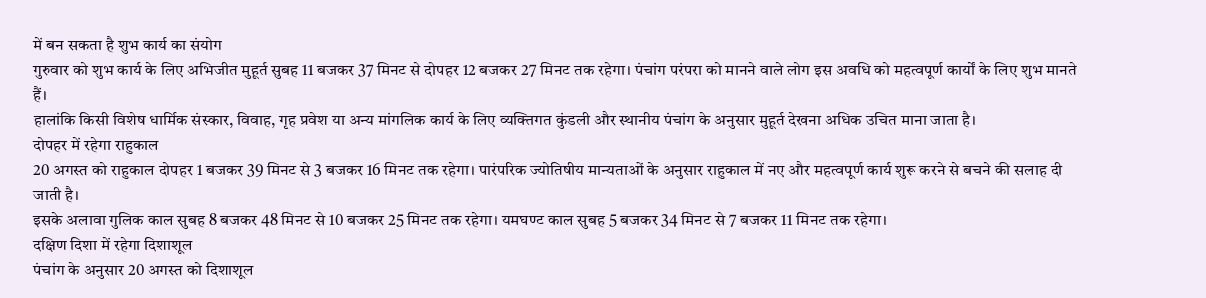में बन सकता है शुभ कार्य का संयोग
गुरुवार को शुभ कार्य के लिए अभिजीत मुहूर्त सुबह 11 बजकर 37 मिनट से दोपहर 12 बजकर 27 मिनट तक रहेगा। पंचांग परंपरा को मानने वाले लोग इस अवधि को महत्वपूर्ण कार्यों के लिए शुभ मानते हैं।
हालांकि किसी विशेष धार्मिक संस्कार, विवाह, गृह प्रवेश या अन्य मांगलिक कार्य के लिए व्यक्तिगत कुंडली और स्थानीय पंचांग के अनुसार मुहूर्त देखना अधिक उचित माना जाता है।
दोपहर में रहेगा राहुकाल
20 अगस्त को राहुकाल दोपहर 1 बजकर 39 मिनट से 3 बजकर 16 मिनट तक रहेगा। पारंपरिक ज्योतिषीय मान्यताओं के अनुसार राहुकाल में नए और महत्वपूर्ण कार्य शुरू करने से बचने की सलाह दी जाती है।
इसके अलावा गुलिक काल सुबह 8 बजकर 48 मिनट से 10 बजकर 25 मिनट तक रहेगा। यमघण्ट काल सुबह 5 बजकर 34 मिनट से 7 बजकर 11 मिनट तक रहेगा।
दक्षिण दिशा में रहेगा दिशाशूल
पंचांग के अनुसार 20 अगस्त को दिशाशूल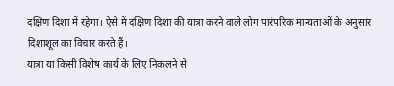दक्षिण दिशा में रहेगा। ऐसे में दक्षिण दिशा की यात्रा करने वाले लोग पारंपरिक मान्यताओं के अनुसार दिशाशूल का विचार करते हैं।
यात्रा या किसी विशेष कार्य के लिए निकलने से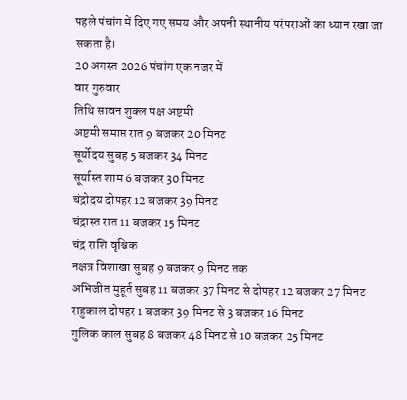पहले पंचांग में दिए गए समय और अपनी स्थानीय परंपराओं का ध्यान रखा जा सकता है।
20 अगस्त 2026 पंचांग एक नजर में
वार गुरुवार
तिथि सावन शुक्ल पक्ष अष्टमी
अष्टमी समाप्त रात 9 बजकर 20 मिनट
सूर्योदय सुबह 5 बजकर 34 मिनट
सूर्यास्त शाम 6 बजकर 30 मिनट
चंद्रोदय दोपहर 12 बजकर 39 मिनट
चंद्रास्त रात 11 बजकर 15 मिनट
चंद्र राशि वृश्चिक
नक्षत्र विशाखा सुबह 9 बजकर 9 मिनट तक
अभिजीत मुहूर्त सुबह 11 बजकर 37 मिनट से दोपहर 12 बजकर 27 मिनट
राहुकाल दोपहर 1 बजकर 39 मिनट से 3 बजकर 16 मिनट
गुलिक काल सुबह 8 बजकर 48 मिनट से 10 बजकर 25 मिनट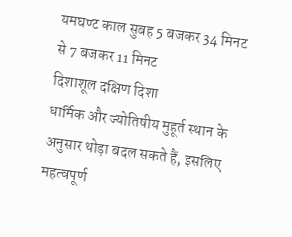यमघण्ट काल सुबह 5 बजकर 34 मिनट से 7 बजकर 11 मिनट
दिशाशूल दक्षिण दिशा
धार्मिक और ज्योतिषीय मुहूर्त स्थान के अनुसार थोड़ा बदल सकते हैं, इसलिए महत्वपूर्ण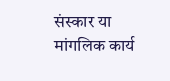संस्कार या मांगलिक कार्य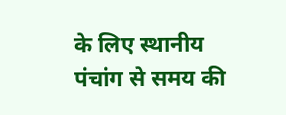के लिए स्थानीय पंचांग से समय की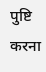पुष्टि करना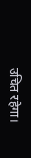उचित रहेगा।